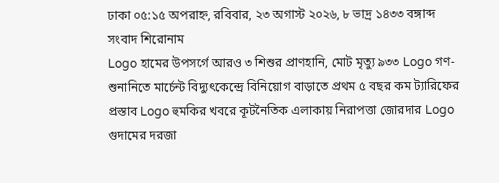ঢাকা ০৫:১৫ অপরাহ্ন, রবিবার, ২৩ অগাস্ট ২০২৬, ৮ ভাদ্র ১৪৩৩ বঙ্গাব্দ
সংবাদ শিরোনাম
Logo হামের উপসর্গে আরও ৩ শিশুর প্রাণহানি, মোট মৃত্যু ৯৩৩ Logo গণ-শুনানিতে মার্চেন্ট বিদ্যুৎকেন্দ্রে বিনিয়োগ বাড়াতে প্রথম ৫ বছর কম ট্যারিফের প্রস্তাব Logo হুমকির খবরে কূটনৈতিক এলাকায় নিরাপত্তা জোরদার Logo গুদামের দরজা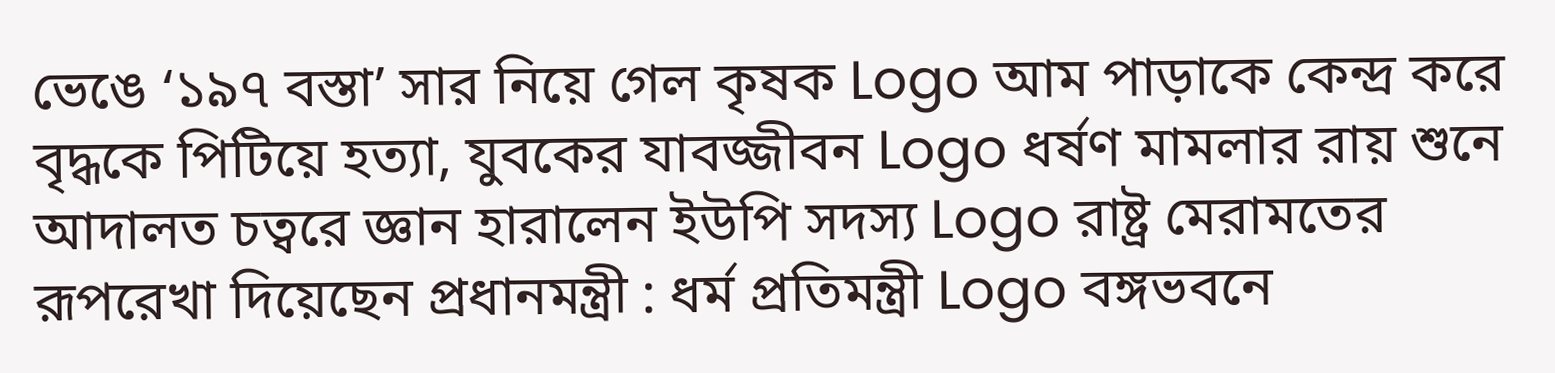ভেঙে ‘১৯৭ বস্তা’ সার নিয়ে গেল কৃষক Logo আম পাড়াকে কেন্দ্র করে বৃদ্ধকে পিটিয়ে হত্যা, যুবকের যাবজ্জীবন Logo ধর্ষণ মামলার রায় শুনে আদালত চত্বরে জ্ঞান হারালেন ইউপি সদস্য Logo রাষ্ট্র মেরামতের রূপরেখা দিয়েছেন প্রধানমন্ত্রী : ধর্ম প্রতিমন্ত্রী Logo বঙ্গভবনে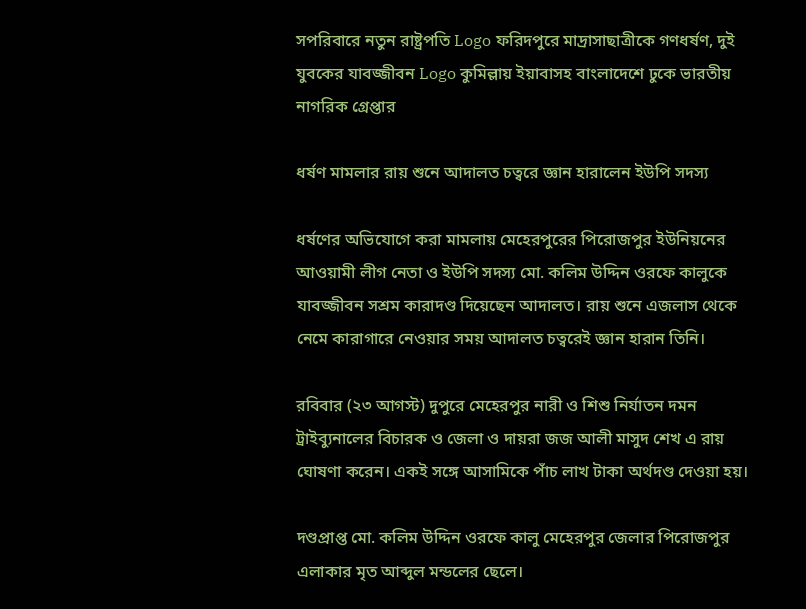সপরিবারে নতুন রাষ্ট্রপতি Logo ফরিদপুরে মাদ্রাসাছাত্রীকে গণধর্ষণ, দুই যুবকের যাবজ্জীবন Logo কুমিল্লায় ইয়াবাসহ বাংলাদেশে ঢুকে ভারতীয় নাগরিক গ্রেপ্তার

ধর্ষণ মামলার রায় শুনে আদালত চত্বরে জ্ঞান হারালেন ইউপি সদস্য

ধর্ষণের অভিযোগে করা মামলায় মেহেরপুরের পিরোজপুর ইউনিয়নের আওয়ামী লীগ নেতা ও ইউপি সদস্য মো. কলিম উদ্দিন ওরফে কালুকে যাবজ্জীবন সশ্রম কারাদণ্ড দিয়েছেন আদালত। রায় শুনে এজলাস থেকে নেমে কারাগারে নেওয়ার সময় আদালত চত্বরেই জ্ঞান হারান তিনি।

রবিবার (২৩ আগস্ট) দুপুরে মেহেরপুর নারী ও শিশু নির্যাতন দমন ট্রাইব্যুনালের বিচারক ও জেলা ও দায়রা জজ আলী মাসুদ শেখ এ রায় ঘোষণা করেন। একই সঙ্গে আসামিকে পাঁচ লাখ টাকা অর্থদণ্ড দেওয়া হয়।

দণ্ডপ্রাপ্ত মো. কলিম উদ্দিন ওরফে কালু মেহেরপুর জেলার পিরোজপুর এলাকার মৃত আব্দুল মন্ডলের ছেলে।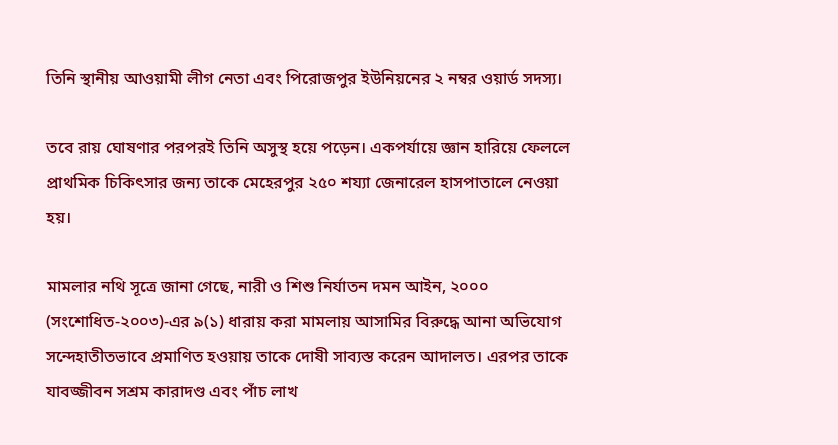তিনি স্থানীয় আওয়ামী লীগ নেতা এবং পিরোজপুর ইউনিয়নের ২ নম্বর ওয়ার্ড সদস্য।

তবে রায় ঘোষণার পরপরই তিনি অসুস্থ হয়ে পড়েন। একপর্যায়ে জ্ঞান হারিয়ে ফেললে প্রাথমিক চিকিৎসার জন্য তাকে মেহেরপুর ২৫০ শয্যা জেনারেল হাসপাতালে নেওয়া হয়।

মামলার নথি সূত্রে জানা গেছে, নারী ও শিশু নির্যাতন দমন আইন, ২০০০ (সংশোধিত-২০০৩)-এর ৯(১) ধারায় করা মামলায় আসামির বিরুদ্ধে আনা অভিযোগ সন্দেহাতীতভাবে প্রমাণিত হওয়ায় তাকে দোষী সাব্যস্ত করেন আদালত। এরপর তাকে যাবজ্জীবন সশ্রম কারাদণ্ড এবং পাঁচ লাখ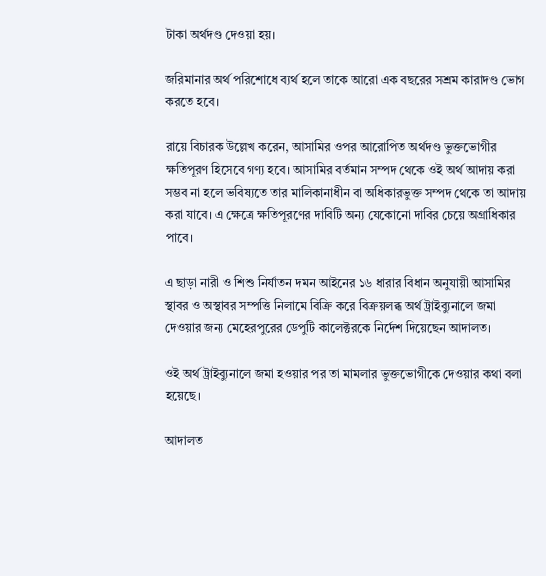টাকা অর্থদণ্ড দেওয়া হয়।

জরিমানার অর্থ পরিশোধে ব্যর্থ হলে তাকে আরো এক বছরের সশ্রম কারাদণ্ড ভোগ করতে হবে।

রায়ে বিচারক উল্লেখ করেন, আসামির ওপর আরোপিত অর্থদণ্ড ভুক্তভোগীর ক্ষতিপূরণ হিসেবে গণ্য হবে। আসামির বর্তমান সম্পদ থেকে ওই অর্থ আদায় করা সম্ভব না হলে ভবিষ্যতে তার মালিকানাধীন বা অধিকারভুক্ত সম্পদ থেকে তা আদায় করা যাবে। এ ক্ষেত্রে ক্ষতিপূরণের দাবিটি অন্য যেকোনো দাবির চেয়ে অগ্রাধিকার পাবে।

এ ছাড়া নারী ও শিশু নির্যাতন দমন আইনের ১৬ ধারার বিধান অনুযায়ী আসামির স্থাবর ও অস্থাবর সম্পত্তি নিলামে বিক্রি করে বিক্রয়লব্ধ অর্থ ট্রাইব্যুনালে জমা দেওয়ার জন্য মেহেরপুরের ডেপুটি কালেক্টরকে নির্দেশ দিয়েছেন আদালত।

ওই অর্থ ট্রাইব্যুনালে জমা হওয়ার পর তা মামলার ভুক্তভোগীকে দেওয়ার কথা বলা হয়েছে।

আদালত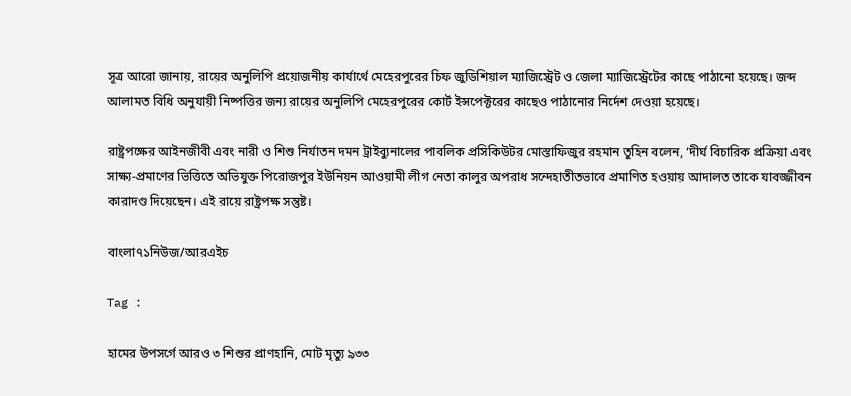সূত্র আরো জানায়, রায়ের অনুলিপি প্রয়োজনীয় কার্যার্থে মেহেরপুরের চিফ জুডিশিয়াল ম্যাজিস্ট্রেট ও জেলা ম্যাজিস্ট্রেটের কাছে পাঠানো হয়েছে। জব্দ আলামত বিধি অনুযায়ী নিষ্পত্তির জন্য রায়ের অনুলিপি মেহেরপুরের কোর্ট ইন্সপেক্টরের কাছেও পাঠানোর নির্দেশ দেওয়া হয়েছে।

রাষ্ট্রপক্ষের আইনজীবী এবং নারী ও শিশু নির্যাতন দমন ট্রাইব্যুনালের পাবলিক প্রসিকিউটর মোস্তাফিজুর রহমান তুহিন বলেন, ‘দীর্ঘ বিচারিক প্রক্রিয়া এবং সাক্ষ্য-প্রমাণের ভিত্তিতে অভিযুক্ত পিরোজপুর ইউনিয়ন আওয়ামী লীগ নেতা কালুর অপরাধ সন্দেহাতীতভাবে প্রমাণিত হওয়ায় আদালত তাকে যাবজ্জীবন কারাদণ্ড দিয়েছেন। এই রায়ে রাষ্ট্রপক্ষ সন্তুষ্ট।

বাংলা৭১নিউজ/আরএইচ

Tag :

হামের উপসর্গে আরও ৩ শিশুর প্রাণহানি, মোট মৃত্যু ৯৩৩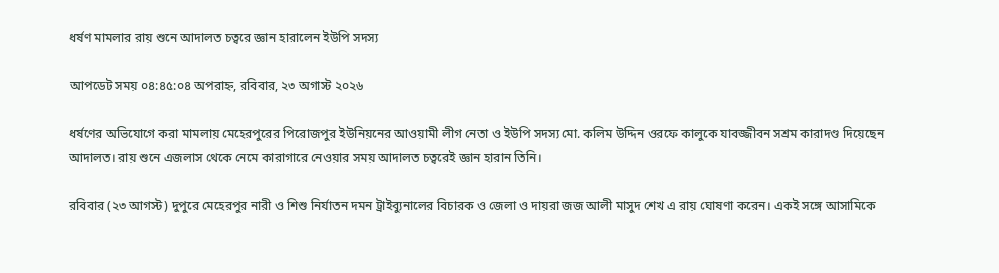ধর্ষণ মামলার রায় শুনে আদালত চত্বরে জ্ঞান হারালেন ইউপি সদস্য

আপডেট সময় ০৪:৪৫:০৪ অপরাহ্ন, রবিবার, ২৩ অগাস্ট ২০২৬

ধর্ষণের অভিযোগে করা মামলায় মেহেরপুরের পিরোজপুর ইউনিয়নের আওয়ামী লীগ নেতা ও ইউপি সদস্য মো. কলিম উদ্দিন ওরফে কালুকে যাবজ্জীবন সশ্রম কারাদণ্ড দিয়েছেন আদালত। রায় শুনে এজলাস থেকে নেমে কারাগারে নেওয়ার সময় আদালত চত্বরেই জ্ঞান হারান তিনি।

রবিবার (২৩ আগস্ট) দুপুরে মেহেরপুর নারী ও শিশু নির্যাতন দমন ট্রাইব্যুনালের বিচারক ও জেলা ও দায়রা জজ আলী মাসুদ শেখ এ রায় ঘোষণা করেন। একই সঙ্গে আসামিকে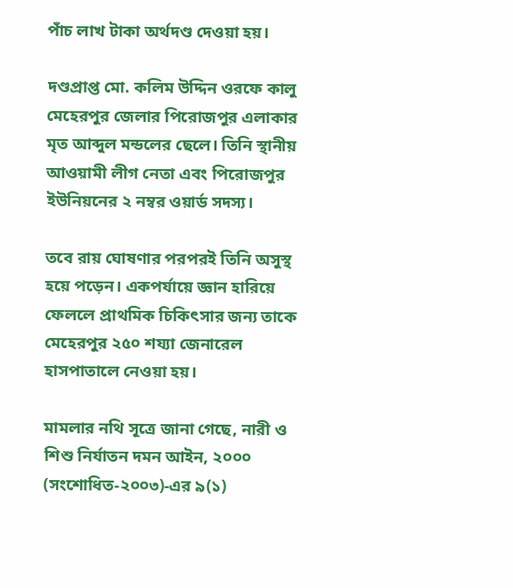পাঁচ লাখ টাকা অর্থদণ্ড দেওয়া হয়।

দণ্ডপ্রাপ্ত মো. কলিম উদ্দিন ওরফে কালু মেহেরপুর জেলার পিরোজপুর এলাকার মৃত আব্দুল মন্ডলের ছেলে। তিনি স্থানীয় আওয়ামী লীগ নেতা এবং পিরোজপুর ইউনিয়নের ২ নম্বর ওয়ার্ড সদস্য।

তবে রায় ঘোষণার পরপরই তিনি অসুস্থ হয়ে পড়েন। একপর্যায়ে জ্ঞান হারিয়ে ফেললে প্রাথমিক চিকিৎসার জন্য তাকে মেহেরপুর ২৫০ শয্যা জেনারেল হাসপাতালে নেওয়া হয়।

মামলার নথি সূত্রে জানা গেছে, নারী ও শিশু নির্যাতন দমন আইন, ২০০০ (সংশোধিত-২০০৩)-এর ৯(১)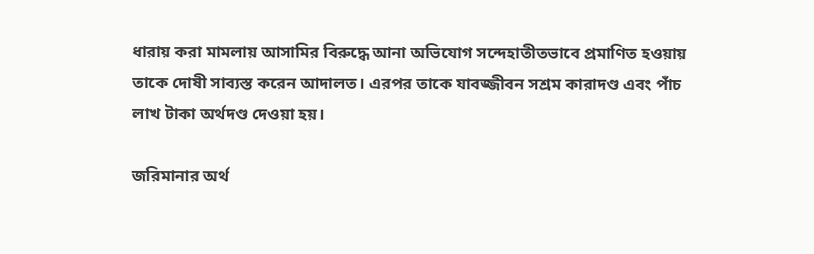ধারায় করা মামলায় আসামির বিরুদ্ধে আনা অভিযোগ সন্দেহাতীতভাবে প্রমাণিত হওয়ায় তাকে দোষী সাব্যস্ত করেন আদালত। এরপর তাকে যাবজ্জীবন সশ্রম কারাদণ্ড এবং পাঁচ লাখ টাকা অর্থদণ্ড দেওয়া হয়।

জরিমানার অর্থ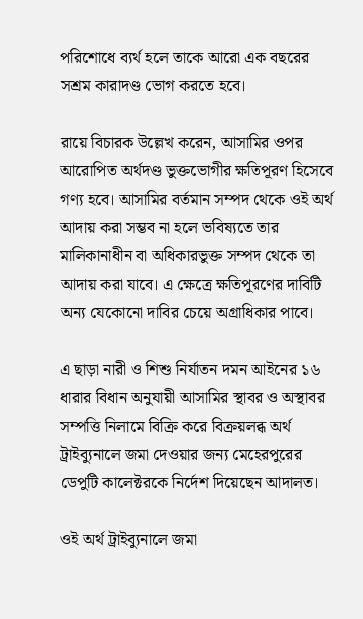পরিশোধে ব্যর্থ হলে তাকে আরো এক বছরের সশ্রম কারাদণ্ড ভোগ করতে হবে।

রায়ে বিচারক উল্লেখ করেন, আসামির ওপর আরোপিত অর্থদণ্ড ভুক্তভোগীর ক্ষতিপূরণ হিসেবে গণ্য হবে। আসামির বর্তমান সম্পদ থেকে ওই অর্থ আদায় করা সম্ভব না হলে ভবিষ্যতে তার মালিকানাধীন বা অধিকারভুক্ত সম্পদ থেকে তা আদায় করা যাবে। এ ক্ষেত্রে ক্ষতিপূরণের দাবিটি অন্য যেকোনো দাবির চেয়ে অগ্রাধিকার পাবে।

এ ছাড়া নারী ও শিশু নির্যাতন দমন আইনের ১৬ ধারার বিধান অনুযায়ী আসামির স্থাবর ও অস্থাবর সম্পত্তি নিলামে বিক্রি করে বিক্রয়লব্ধ অর্থ ট্রাইব্যুনালে জমা দেওয়ার জন্য মেহেরপুরের ডেপুটি কালেক্টরকে নির্দেশ দিয়েছেন আদালত।

ওই অর্থ ট্রাইব্যুনালে জমা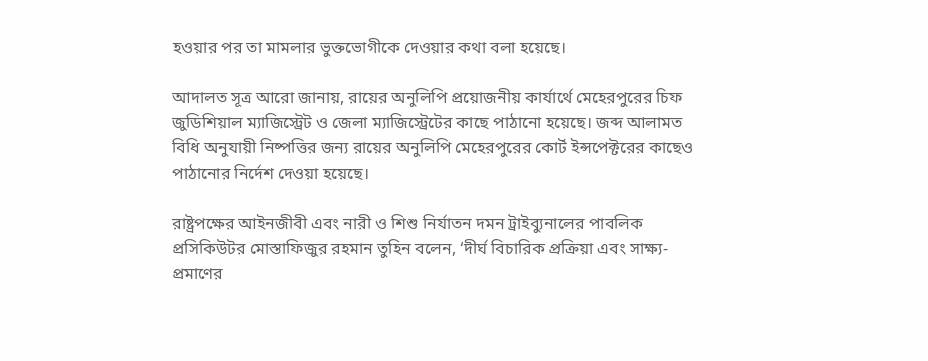হওয়ার পর তা মামলার ভুক্তভোগীকে দেওয়ার কথা বলা হয়েছে।

আদালত সূত্র আরো জানায়, রায়ের অনুলিপি প্রয়োজনীয় কার্যার্থে মেহেরপুরের চিফ জুডিশিয়াল ম্যাজিস্ট্রেট ও জেলা ম্যাজিস্ট্রেটের কাছে পাঠানো হয়েছে। জব্দ আলামত বিধি অনুযায়ী নিষ্পত্তির জন্য রায়ের অনুলিপি মেহেরপুরের কোর্ট ইন্সপেক্টরের কাছেও পাঠানোর নির্দেশ দেওয়া হয়েছে।

রাষ্ট্রপক্ষের আইনজীবী এবং নারী ও শিশু নির্যাতন দমন ট্রাইব্যুনালের পাবলিক প্রসিকিউটর মোস্তাফিজুর রহমান তুহিন বলেন, ‘দীর্ঘ বিচারিক প্রক্রিয়া এবং সাক্ষ্য-প্রমাণের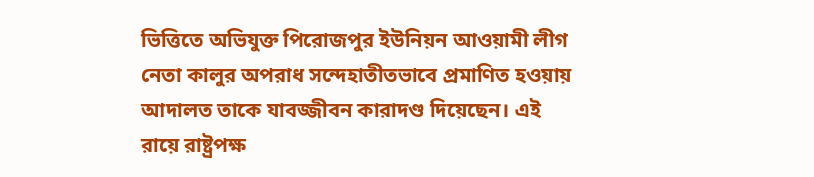ভিত্তিতে অভিযুক্ত পিরোজপুর ইউনিয়ন আওয়ামী লীগ নেতা কালুর অপরাধ সন্দেহাতীতভাবে প্রমাণিত হওয়ায় আদালত তাকে যাবজ্জীবন কারাদণ্ড দিয়েছেন। এই রায়ে রাষ্ট্রপক্ষ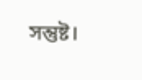সন্তুষ্ট।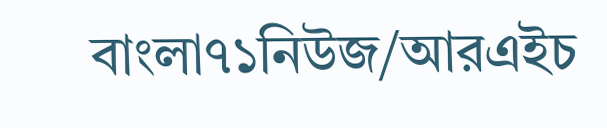বাংলা৭১নিউজ/আরএইচ